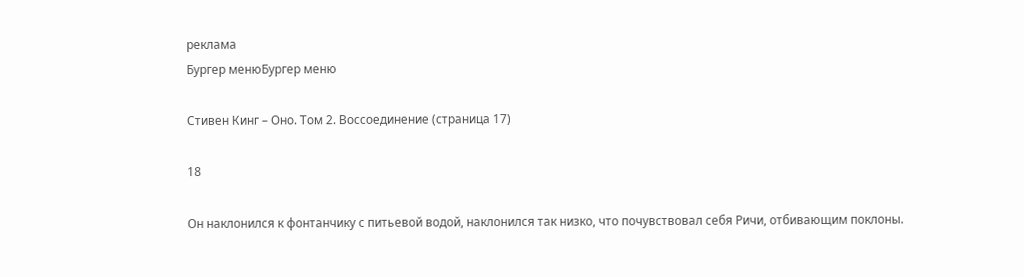реклама
Бургер менюБургер меню

Стивен Кинг – Оно. Том 2. Воссоединение (страница 17)

18

Он наклонился к фонтанчику с питьевой водой, наклонился так низко, что почувствовал себя Ричи, отбивающим поклоны.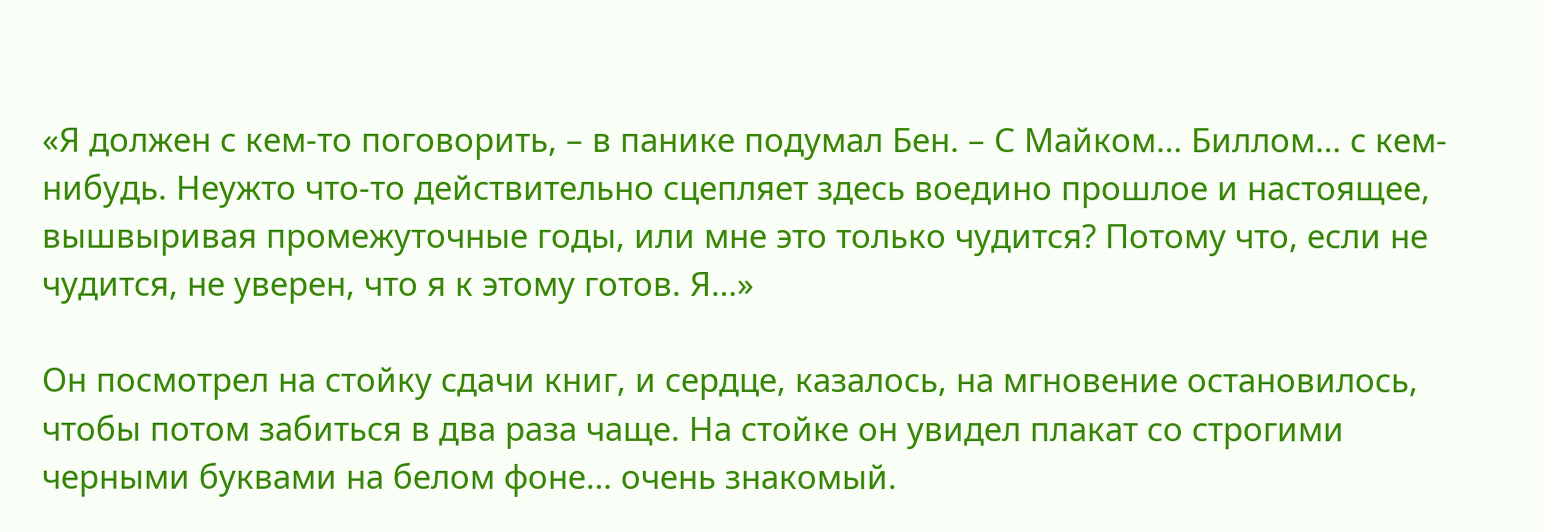«Я должен с кем-то поговорить, – в панике подумал Бен. – С Майком… Биллом… с кем-нибудь. Неужто что-то действительно сцепляет здесь воедино прошлое и настоящее, вышвыривая промежуточные годы, или мне это только чудится? Потому что, если не чудится, не уверен, что я к этому готов. Я…»

Он посмотрел на стойку сдачи книг, и сердце, казалось, на мгновение остановилось, чтобы потом забиться в два раза чаще. На стойке он увидел плакат со строгими черными буквами на белом фоне… очень знакомый.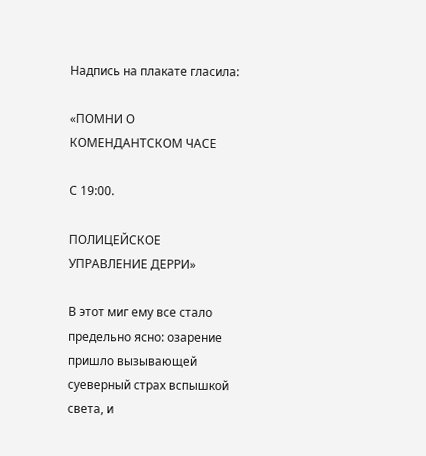Надпись на плакате гласила:

«ПОМНИ О КОМЕНДАНТСКОМ ЧАСЕ

С 19:00.

ПОЛИЦЕЙСКОЕ УПРАВЛЕНИЕ ДЕРРИ»

В этот миг ему все стало предельно ясно: озарение пришло вызывающей суеверный страх вспышкой света, и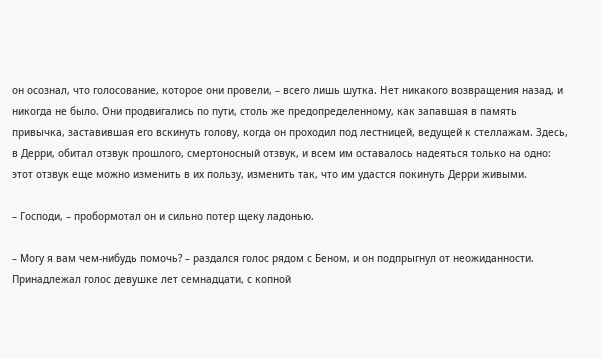он осознал, что голосование, которое они провели, – всего лишь шутка. Нет никакого возвращения назад, и никогда не было. Они продвигались по пути, столь же предопределенному, как запавшая в память привычка, заставившая его вскинуть голову, когда он проходил под лестницей, ведущей к стеллажам. Здесь, в Дерри, обитал отзвук прошлого, смертоносный отзвук, и всем им оставалось надеяться только на одно: этот отзвук еще можно изменить в их пользу, изменить так, что им удастся покинуть Дерри живыми.

– Господи, – пробормотал он и сильно потер щеку ладонью.

– Могу я вам чем-нибудь помочь? – раздался голос рядом с Беном, и он подпрыгнул от неожиданности. Принадлежал голос девушке лет семнадцати, с копной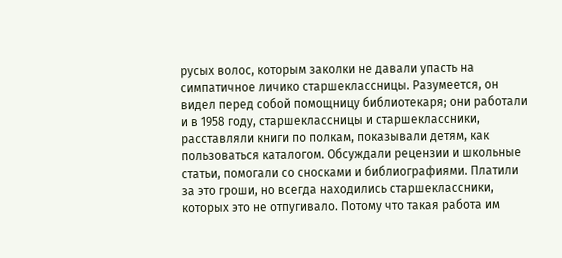русых волос, которым заколки не давали упасть на симпатичное личико старшеклассницы. Разумеется, он видел перед собой помощницу библиотекаря; они работали и в 1958 году, старшеклассницы и старшеклассники, расставляли книги по полкам, показывали детям, как пользоваться каталогом. Обсуждали рецензии и школьные статьи, помогали со сносками и библиографиями. Платили за это гроши, но всегда находились старшеклассники, которых это не отпугивало. Потому что такая работа им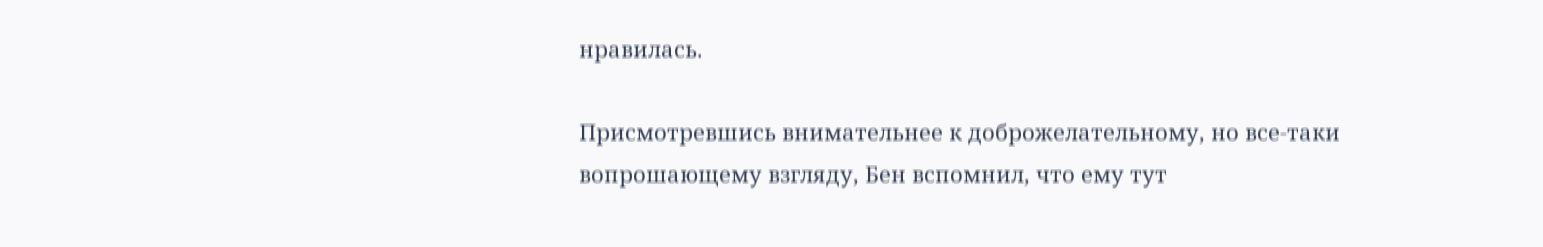нравилась.

Присмотревшись внимательнее к доброжелательному, но все-таки вопрошающему взгляду, Бен вспомнил, что ему тут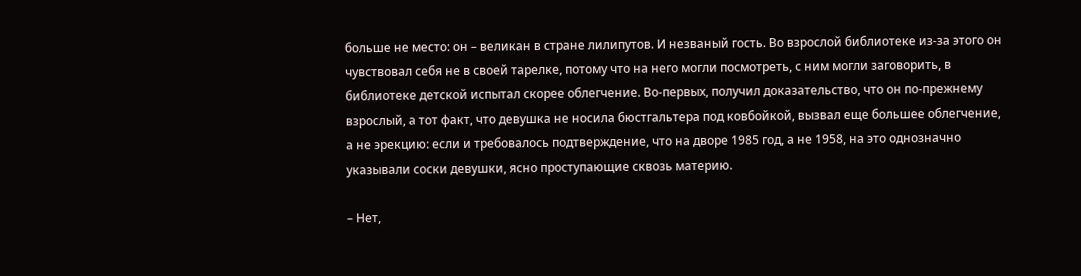больше не место: он – великан в стране лилипутов. И незваный гость. Во взрослой библиотеке из-за этого он чувствовал себя не в своей тарелке, потому что на него могли посмотреть, с ним могли заговорить, в библиотеке детской испытал скорее облегчение. Во-первых, получил доказательство, что он по-прежнему взрослый, а тот факт, что девушка не носила бюстгальтера под ковбойкой, вызвал еще большее облегчение, а не эрекцию: если и требовалось подтверждение, что на дворе 1985 год, а не 1958, на это однозначно указывали соски девушки, ясно проступающие сквозь материю.

– Нет,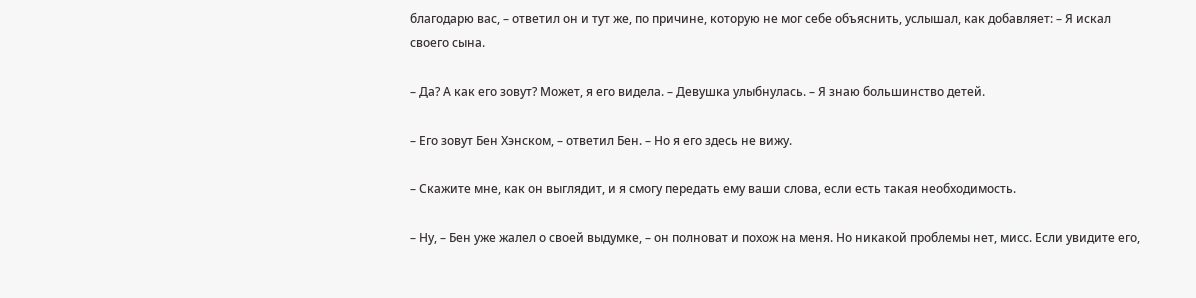благодарю вас, – ответил он и тут же, по причине, которую не мог себе объяснить, услышал, как добавляет: – Я искал своего сына.

– Да? А как его зовут? Может, я его видела. – Девушка улыбнулась. – Я знаю большинство детей.

– Его зовут Бен Хэнском, – ответил Бен. – Но я его здесь не вижу.

– Скажите мне, как он выглядит, и я смогу передать ему ваши слова, если есть такая необходимость.

– Ну, – Бен уже жалел о своей выдумке, – он полноват и похож на меня. Но никакой проблемы нет, мисс. Если увидите его,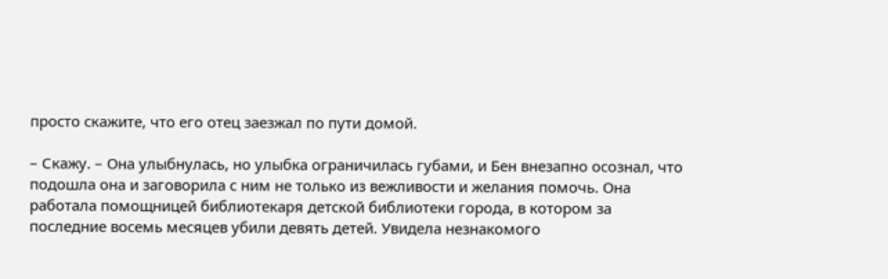просто скажите, что его отец заезжал по пути домой.

– Скажу. – Она улыбнулась, но улыбка ограничилась губами, и Бен внезапно осознал, что подошла она и заговорила с ним не только из вежливости и желания помочь. Она работала помощницей библиотекаря детской библиотеки города, в котором за последние восемь месяцев убили девять детей. Увидела незнакомого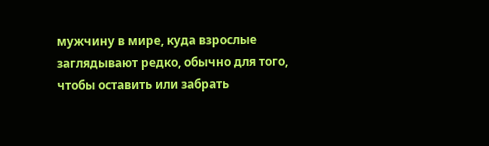мужчину в мире, куда взрослые заглядывают редко, обычно для того, чтобы оставить или забрать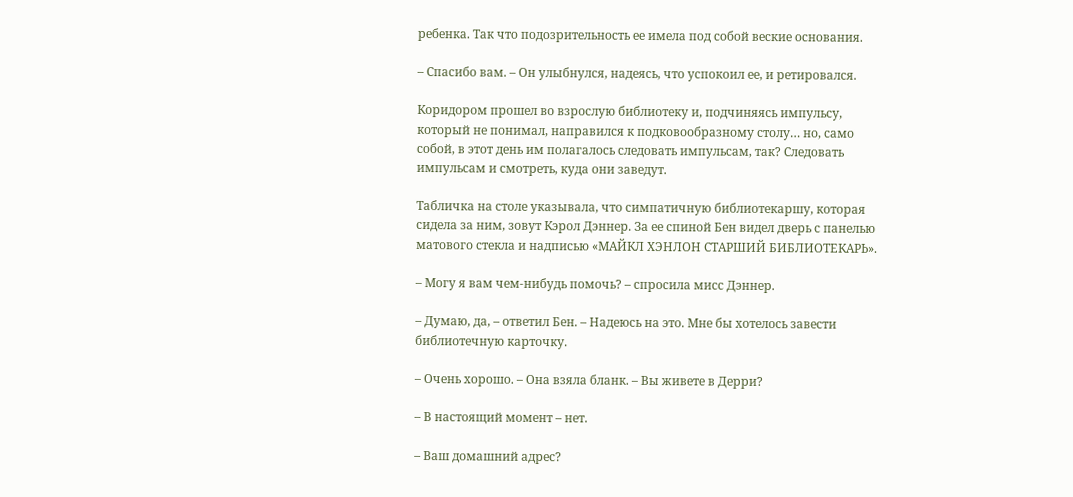ребенка. Так что подозрительность ее имела под собой веские основания.

– Спасибо вам. – Он улыбнулся, надеясь, что успокоил ее, и ретировался.

Коридором прошел во взрослую библиотеку и, подчиняясь импульсу, который не понимал, направился к подковообразному столу… но, само собой, в этот день им полагалось следовать импульсам, так? Следовать импульсам и смотреть, куда они заведут.

Табличка на столе указывала, что симпатичную библиотекаршу, которая сидела за ним, зовут Кэрол Дэннер. За ее спиной Бен видел дверь с панелью матового стекла и надписью «МАЙКЛ ХЭНЛОН СТАРШИЙ БИБЛИОТЕКАРЬ».

– Могу я вам чем-нибудь помочь? – спросила мисс Дэннер.

– Думаю, да, – ответил Бен. – Надеюсь на это. Мне бы хотелось завести библиотечную карточку.

– Очень хорошо. – Она взяла бланк. – Вы живете в Дерри?

– В настоящий момент – нет.

– Ваш домашний адрес?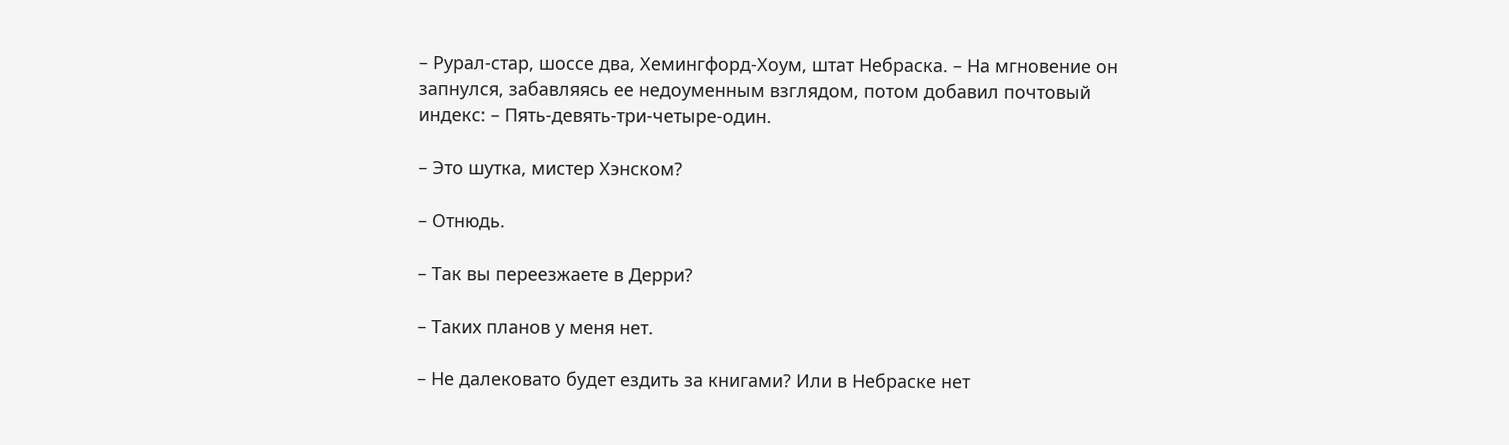– Рурал-стар, шоссе два, Хемингфорд-Хоум, штат Небраска. – На мгновение он запнулся, забавляясь ее недоуменным взглядом, потом добавил почтовый индекс: – Пять-девять-три-четыре-один.

– Это шутка, мистер Хэнском?

– Отнюдь.

– Так вы переезжаете в Дерри?

– Таких планов у меня нет.

– Не далековато будет ездить за книгами? Или в Небраске нет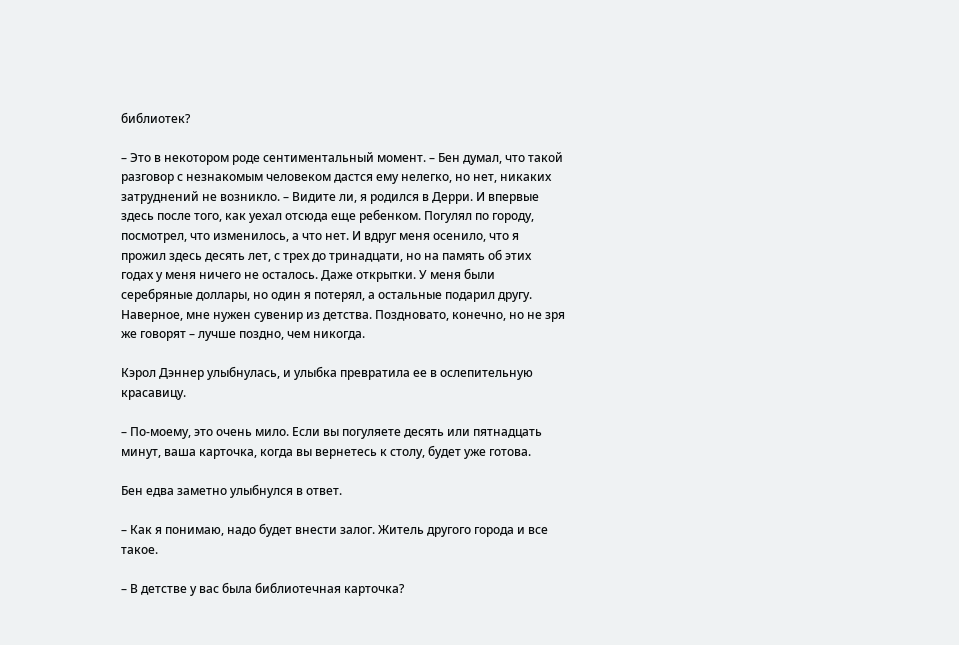библиотек?

– Это в некотором роде сентиментальный момент. – Бен думал, что такой разговор с незнакомым человеком дастся ему нелегко, но нет, никаких затруднений не возникло. – Видите ли, я родился в Дерри. И впервые здесь после того, как уехал отсюда еще ребенком. Погулял по городу, посмотрел, что изменилось, а что нет. И вдруг меня осенило, что я прожил здесь десять лет, с трех до тринадцати, но на память об этих годах у меня ничего не осталось. Даже открытки. У меня были серебряные доллары, но один я потерял, а остальные подарил другу. Наверное, мне нужен сувенир из детства. Поздновато, конечно, но не зря же говорят – лучше поздно, чем никогда.

Кэрол Дэннер улыбнулась, и улыбка превратила ее в ослепительную красавицу.

– По-моему, это очень мило. Если вы погуляете десять или пятнадцать минут, ваша карточка, когда вы вернетесь к столу, будет уже готова.

Бен едва заметно улыбнулся в ответ.

– Как я понимаю, надо будет внести залог. Житель другого города и все такое.

– В детстве у вас была библиотечная карточка?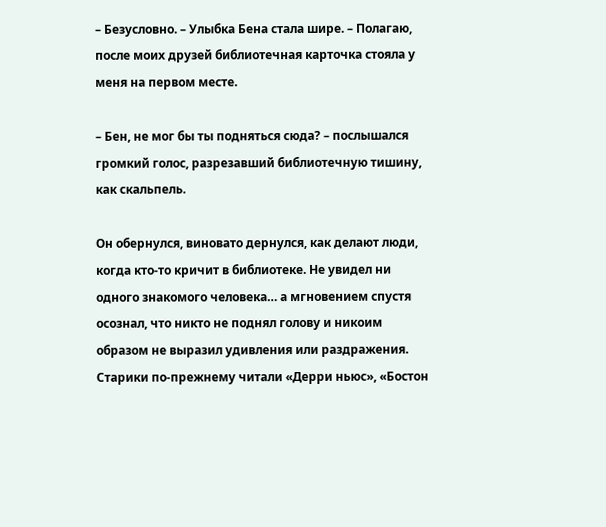– Безусловно. – Улыбка Бена стала шире. – Полагаю, после моих друзей библиотечная карточка стояла у меня на первом месте.

– Бен, не мог бы ты подняться сюда? – послышался громкий голос, разрезавший библиотечную тишину, как скальпель.

Он обернулся, виновато дернулся, как делают люди, когда кто-то кричит в библиотеке. Не увидел ни одного знакомого человека… а мгновением спустя осознал, что никто не поднял голову и никоим образом не выразил удивления или раздражения. Старики по-прежнему читали «Дерри ньюс», «Бостон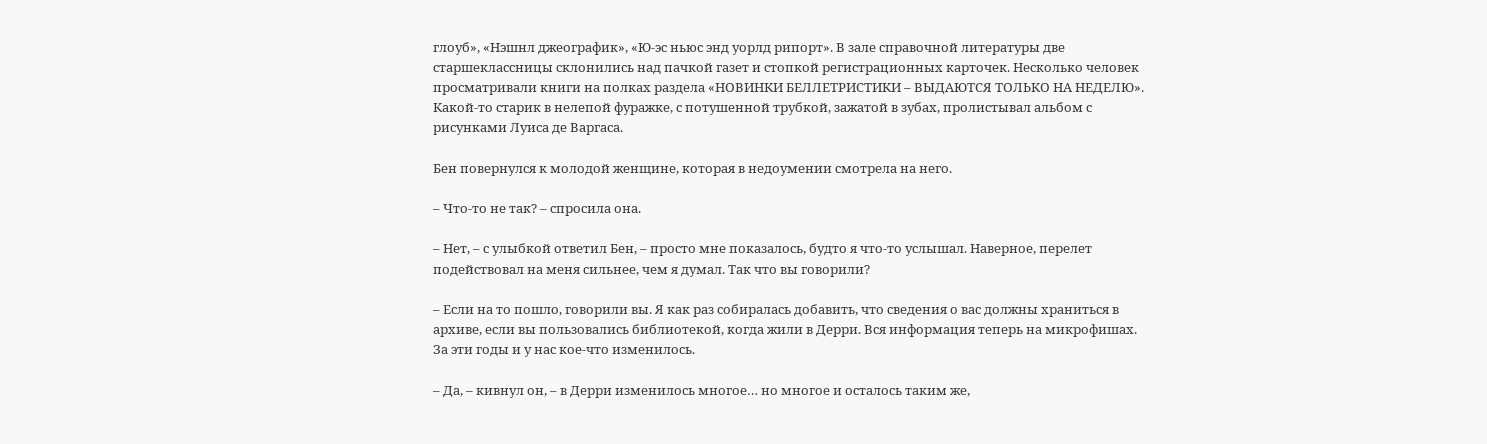глоуб», «Нэшнл джеографик», «Ю-эс ньюс энд уорлд рипорт». В зале справочной литературы две старшеклассницы склонились над пачкой газет и стопкой регистрационных карточек. Несколько человек просматривали книги на полках раздела «НОВИНКИ БЕЛЛЕТРИСТИКИ – ВЫДАЮТСЯ ТОЛЬКО НА НЕДЕЛЮ». Какой-то старик в нелепой фуражке, с потушенной трубкой, зажатой в зубах, пролистывал альбом с рисунками Луиса де Варгаса.

Бен повернулся к молодой женщине, которая в недоумении смотрела на него.

– Что-то не так? – спросила она.

– Нет, – с улыбкой ответил Бен, – просто мне показалось, будто я что-то услышал. Наверное, перелет подействовал на меня сильнее, чем я думал. Так что вы говорили?

– Если на то пошло, говорили вы. Я как раз собиралась добавить, что сведения о вас должны храниться в архиве, если вы пользовались библиотекой, когда жили в Дерри. Вся информация теперь на микрофишах. За эти годы и у нас кое-что изменилось.

– Да, – кивнул он, – в Дерри изменилось многое… но многое и осталось таким же,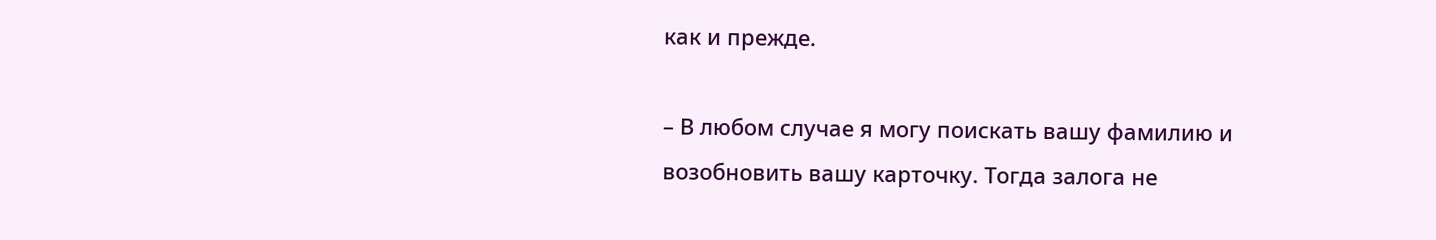как и прежде.

– В любом случае я могу поискать вашу фамилию и возобновить вашу карточку. Тогда залога не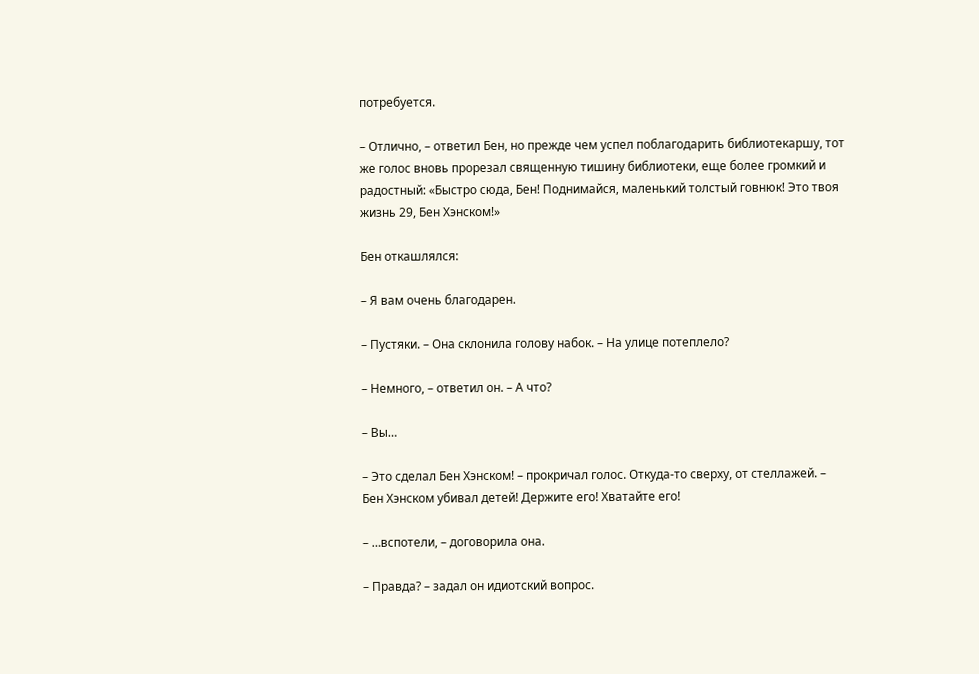потребуется.

– Отлично, – ответил Бен, но прежде чем успел поблагодарить библиотекаршу, тот же голос вновь прорезал священную тишину библиотеки, еще более громкий и радостный: «Быстро сюда, Бен! Поднимайся, маленький толстый говнюк! Это твоя жизнь 29, Бен Хэнском!»

Бен откашлялся:

– Я вам очень благодарен.

– Пустяки. – Она склонила голову набок. – На улице потеплело?

– Немного, – ответил он. – А что?

– Вы…

– Это сделал Бен Хэнском! – прокричал голос. Откуда-то сверху, от стеллажей. – Бен Хэнском убивал детей! Держите его! Хватайте его!

– …вспотели, – договорила она.

– Правда? – задал он идиотский вопрос.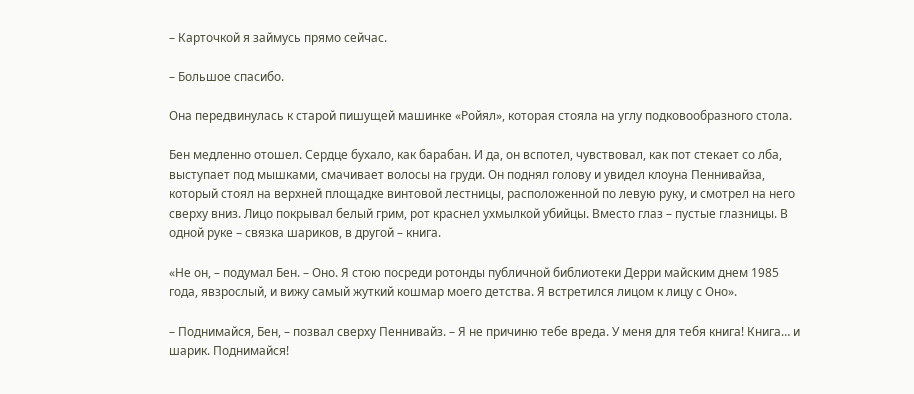– Карточкой я займусь прямо сейчас.

– Большое спасибо.

Она передвинулась к старой пишущей машинке «Ройял», которая стояла на углу подковообразного стола.

Бен медленно отошел. Сердце бухало, как барабан. И да, он вспотел, чувствовал, как пот стекает со лба, выступает под мышками, смачивает волосы на груди. Он поднял голову и увидел клоуна Пеннивайза, который стоял на верхней площадке винтовой лестницы, расположенной по левую руку, и смотрел на него сверху вниз. Лицо покрывал белый грим, рот краснел ухмылкой убийцы. Вместо глаз – пустые глазницы. В одной руке – связка шариков, в другой – книга.

«Не он, – подумал Бен. – Оно. Я стою посреди ротонды публичной библиотеки Дерри майским днем 1985 года, явзрослый, и вижу самый жуткий кошмар моего детства. Я встретился лицом к лицу с Оно».

– Поднимайся, Бен, – позвал сверху Пеннивайз. – Я не причиню тебе вреда. У меня для тебя книга! Книга… и шарик. Поднимайся!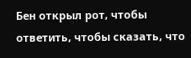Бен открыл рот, чтобы ответить, чтобы сказать, что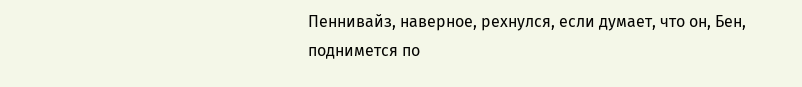Пеннивайз, наверное, рехнулся, если думает, что он, Бен, поднимется по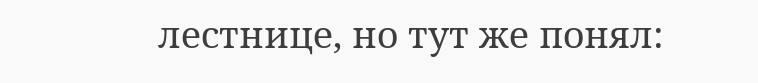лестнице, но тут же понял: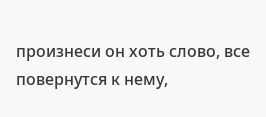произнеси он хоть слово, все повернутся к нему,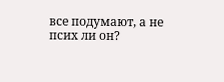все подумают, а не псих ли он?